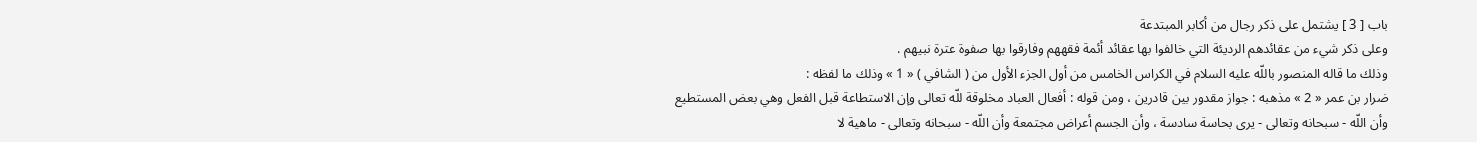باب [ 3 ] يشتمل على ذكر رجال من أكابر المبتدعة
وعلى ذكر شيء من عقائدهم الرديئة التي خالفوا بها عقائد أئمة فقههم وفارقوا بها صفوة عترة نبيهم .
وذلك ما قاله المنصور باللّه عليه السلام في الكراس الخامس من أول الجزء الأول من ( الشافي ) « 1 » وذلك ما لفظه :
ضرار بن عمر « 2 » مذهبه : جواز مقدور بين قادرين ، ومن قوله : أفعال العباد مخلوقة للّه تعالى وإن الاستطاعة قبل الفعل وهي بعض المستطيع وأن اللّه - سبحانه وتعالى - يرى بحاسة سادسة ، وأن الجسم أعراض مجتمعة وأن اللّه - سبحانه وتعالى - ماهية لا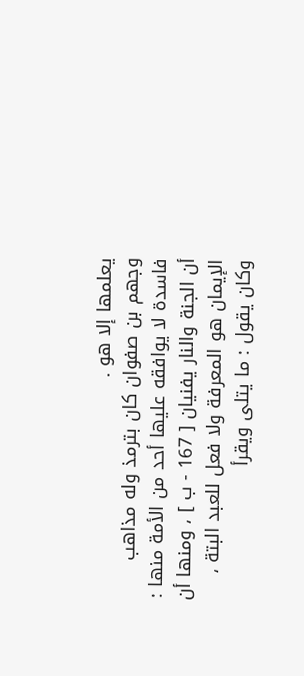يعلمها إلا هو .
وجهم بن صفوان كان بترمذ وله مذاهب فاسدة لا يوافقه عليها أحد من الأمة منها : أن الجنة والنار يفنيان [ 167 - ب ] ، ومنها أن الإيمان هو المعرفة ولا فعل للعبد البتة ، وكان يقول : ما يتلى ويقرأ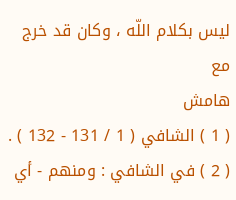ليس بكلام اللّه ، وكان قد خرج مع
هامش
( 1 ) الشافي ( 1 / 131 - 132 ) .
( 2 ) في الشافي : ومنهم - أي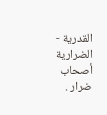القدرية - الضرارية أصحاب ضرار .